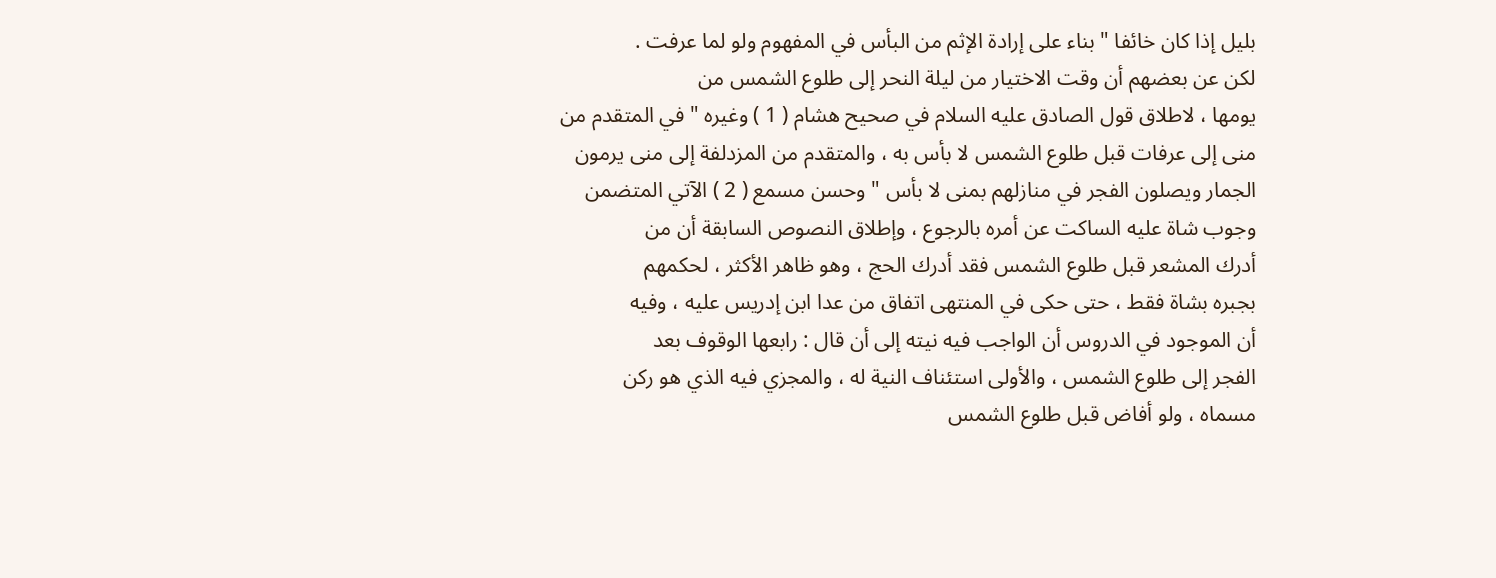بليل إذا كان خائفا " بناء على إرادة الإثم من البأس في المفهوم ولو لما عرفت .
لكن عن بعضهم أن وقت الاختيار من ليلة النحر إلى طلوع الشمس من
يومها ، لاطلاق قول الصادق عليه السلام في صحيح هشام ( 1 ) وغيره " في المتقدم من
منى إلى عرفات قبل طلوع الشمس لا بأس به ، والمتقدم من المزدلفة إلى منى يرمون
الجمار ويصلون الفجر في منازلهم بمنى لا بأس " وحسن مسمع ( 2 ) الآتي المتضمن
وجوب شاة عليه الساكت عن أمره بالرجوع ، وإطلاق النصوص السابقة أن من
أدرك المشعر قبل طلوع الشمس فقد أدرك الحج ، وهو ظاهر الأكثر ، لحكمهم
بجبره بشاة فقط ، حتى حكى في المنتهى اتفاق من عدا ابن إدريس عليه ، وفيه
أن الموجود في الدروس أن الواجب فيه نيته إلى أن قال : رابعها الوقوف بعد
الفجر إلى طلوع الشمس ، والأولى استئناف النية له ، والمجزي فيه الذي هو ركن
مسماه ، ولو أفاض قبل طلوع الشمس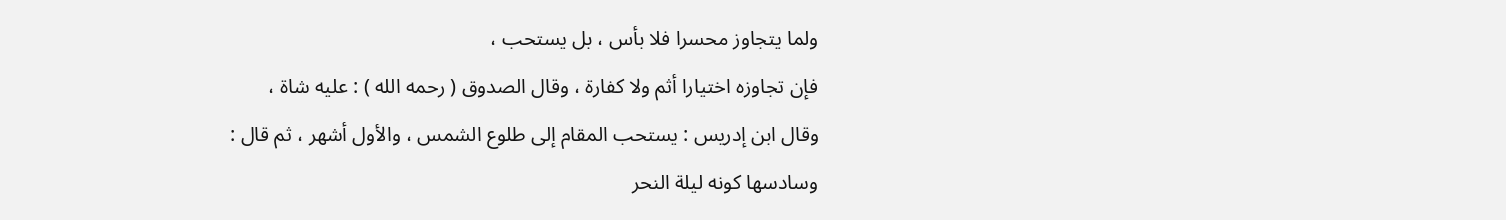ولما يتجاوز محسرا فلا بأس ، بل يستحب ،
فإن تجاوزه اختيارا أثم ولا كفارة ، وقال الصدوق ( رحمه الله ) : عليه شاة ،
وقال ابن إدريس : يستحب المقام إلى طلوع الشمس ، والأول أشهر ، ثم قال :
وسادسها كونه ليلة النحر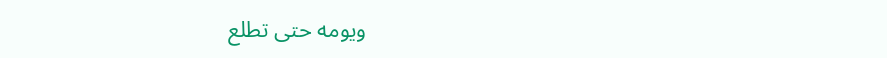ويومه حتى تطلع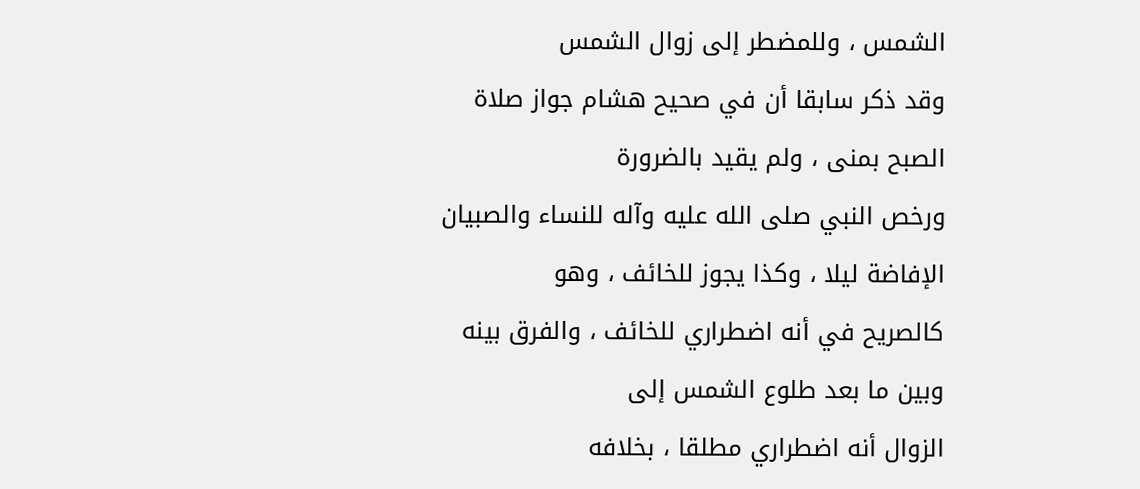الشمس ، وللمضطر إلى زوال الشمس
وقد ذكر سابقا أن في صحيح هشام جواز صلاة الصبح بمنى ، ولم يقيد بالضرورة
ورخص النبي صلى الله عليه وآله للنساء والصبيان الإفاضة ليلا ، وكذا يجوز للخائف ، وهو
كالصريح في أنه اضطراري للخائف ، والفرق بينه وبين ما بعد طلوع الشمس إلى
الزوال أنه اضطراري مطلقا ، بخلافه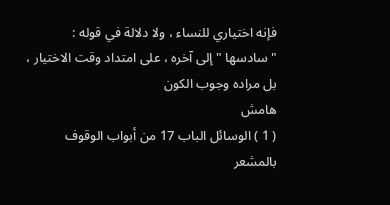فإنه اختياري للنساء ، ولا دلالة في قوله :
" سادسها " إلى آخره ، على امتداد وقت الاختيار ، بل مراده وجوب الكون
هامش
( 1 ) الوسائل الباب 17 من أبواب الوقوف بالمشعر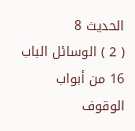الحديث 8
( 2 ) الوسائل الباب 16 من أبواب الوقوف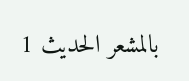بالمشعر الحديث 1